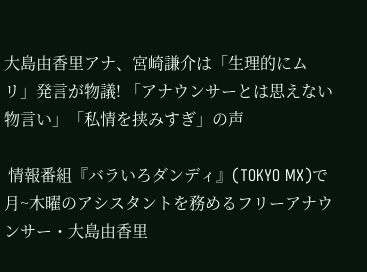大島由香里アナ、宮崎謙介は「生理的にムリ」発言が物議! 「アナウンサーとは思えない物言い」「私情を挟みすぎ」の声

 情報番組『バラいろダンディ』(TOKYO MX)で月~木曜のアシスタントを務めるフリーアナウンサー・大島由香里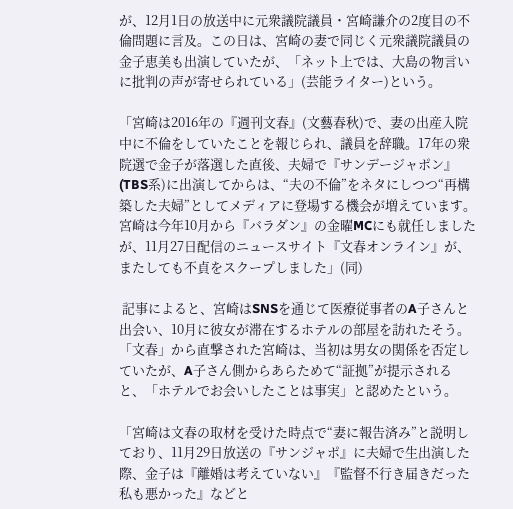が、12月1日の放送中に元衆議院議員・宮崎謙介の2度目の不倫問題に言及。この日は、宮崎の妻で同じく元衆議院議員の金子恵美も出演していたが、「ネット上では、大島の物言いに批判の声が寄せられている」(芸能ライター)という。

「宮崎は2016年の『週刊文春』(文藝春秋)で、妻の出産入院中に不倫をしていたことを報じられ、議員を辞職。17年の衆院選で金子が落選した直後、夫婦で『サンデージャポン』(TBS系)に出演してからは、“夫の不倫”をネタにしつつ“再構築した夫婦”としてメディアに登場する機会が増えています。宮崎は今年10月から『バラダン』の金曜MCにも就任しましたが、11月27日配信のニュースサイト『文春オンライン』が、またしても不貞をスクープしました」(同)

 記事によると、宮崎はSNSを通じて医療従事者のA子さんと出会い、10月に彼女が滞在するホテルの部屋を訪れたそう。「文春」から直撃された宮崎は、当初は男女の関係を否定していたが、A子さん側からあらためて“証拠”が提示されると、「ホテルでお会いしたことは事実」と認めたという。

「宮崎は文春の取材を受けた時点で“妻に報告済み”と説明しており、11月29日放送の『サンジャポ』に夫婦で生出演した際、金子は『離婚は考えていない』『監督不行き届きだった私も悪かった』などと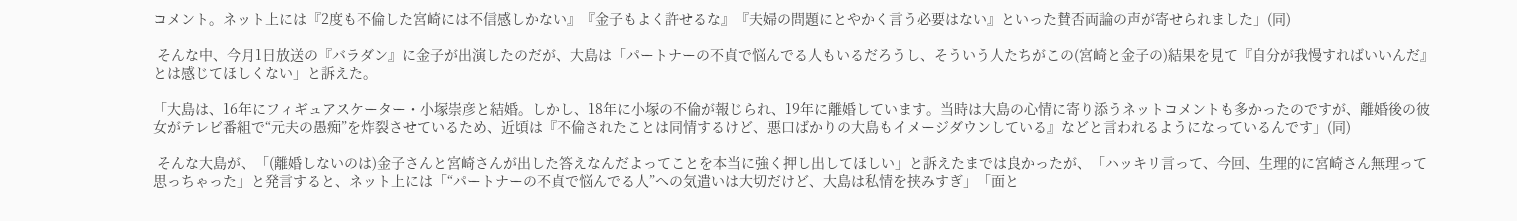コメント。ネット上には『2度も不倫した宮崎には不信感しかない』『金子もよく許せるな』『夫婦の問題にとやかく言う必要はない』といった賛否両論の声が寄せられました」(同)

 そんな中、今月1日放送の『バラダン』に金子が出演したのだが、大島は「パートナーの不貞で悩んでる人もいるだろうし、そういう人たちがこの(宮崎と金子の)結果を見て『自分が我慢すればいいんだ』とは感じてほしくない」と訴えた。

「大島は、16年にフィギュアスケーター・小塚崇彦と結婚。しかし、18年に小塚の不倫が報じられ、19年に離婚しています。当時は大島の心情に寄り添うネットコメントも多かったのですが、離婚後の彼女がテレビ番組で“元夫の愚痴”を炸裂させているため、近頃は『不倫されたことは同情するけど、悪口ばかりの大島もイメージダウンしている』などと言われるようになっているんです」(同)

 そんな大島が、「(離婚しないのは)金子さんと宮崎さんが出した答えなんだよってことを本当に強く押し出してほしい」と訴えたまでは良かったが、「ハッキリ言って、今回、生理的に宮崎さん無理って思っちゃった」と発言すると、ネット上には「“パートナーの不貞で悩んでる人”への気遣いは大切だけど、大島は私情を挟みすぎ」「面と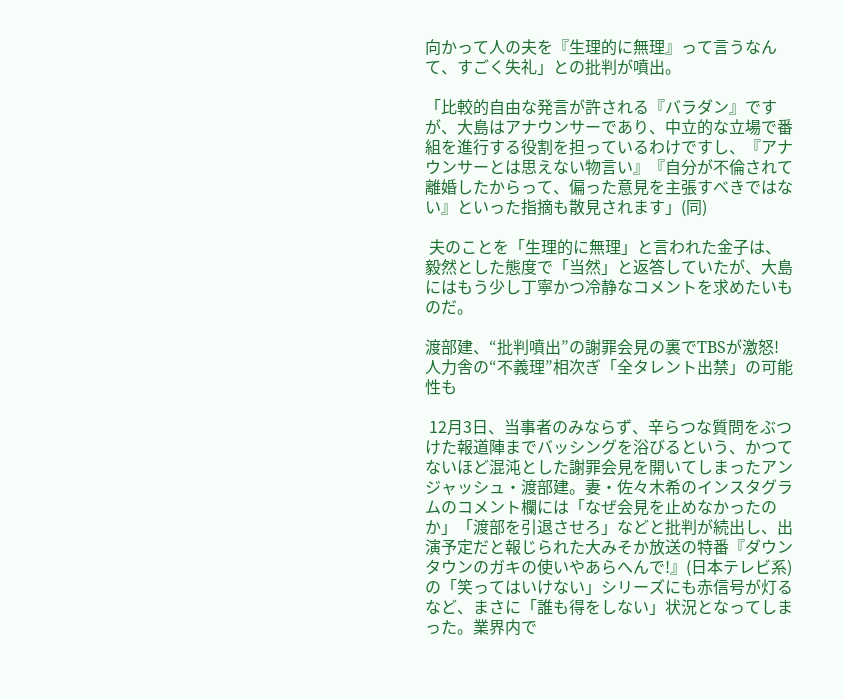向かって人の夫を『生理的に無理』って言うなんて、すごく失礼」との批判が噴出。

「比較的自由な発言が許される『バラダン』ですが、大島はアナウンサーであり、中立的な立場で番組を進行する役割を担っているわけですし、『アナウンサーとは思えない物言い』『自分が不倫されて離婚したからって、偏った意見を主張すべきではない』といった指摘も散見されます」(同)

 夫のことを「生理的に無理」と言われた金子は、毅然とした態度で「当然」と返答していたが、大島にはもう少し丁寧かつ冷静なコメントを求めたいものだ。

渡部建、“批判噴出”の謝罪会見の裏でTBSが激怒! 人力舎の“不義理”相次ぎ「全タレント出禁」の可能性も

 12月3日、当事者のみならず、辛らつな質問をぶつけた報道陣までバッシングを浴びるという、かつてないほど混沌とした謝罪会見を開いてしまったアンジャッシュ・渡部建。妻・佐々木希のインスタグラムのコメント欄には「なぜ会見を止めなかったのか」「渡部を引退させろ」などと批判が続出し、出演予定だと報じられた大みそか放送の特番『ダウンタウンのガキの使いやあらへんで!』(日本テレビ系)の「笑ってはいけない」シリーズにも赤信号が灯るなど、まさに「誰も得をしない」状況となってしまった。業界内で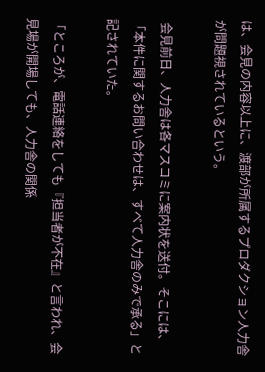は、会見の内容以上に、渡部が所属するプロダクション人力舎が問題視されているという。

 会見前日、人力舎は各マスコミに案内状を送付。そこには、「本件に関するお問い合わせは、すべて人力舎のみで承る」と記されていた。

「ところが、電話連絡をしても『担当者が不在』と言われ、会見場が開場しても、人力舎の関係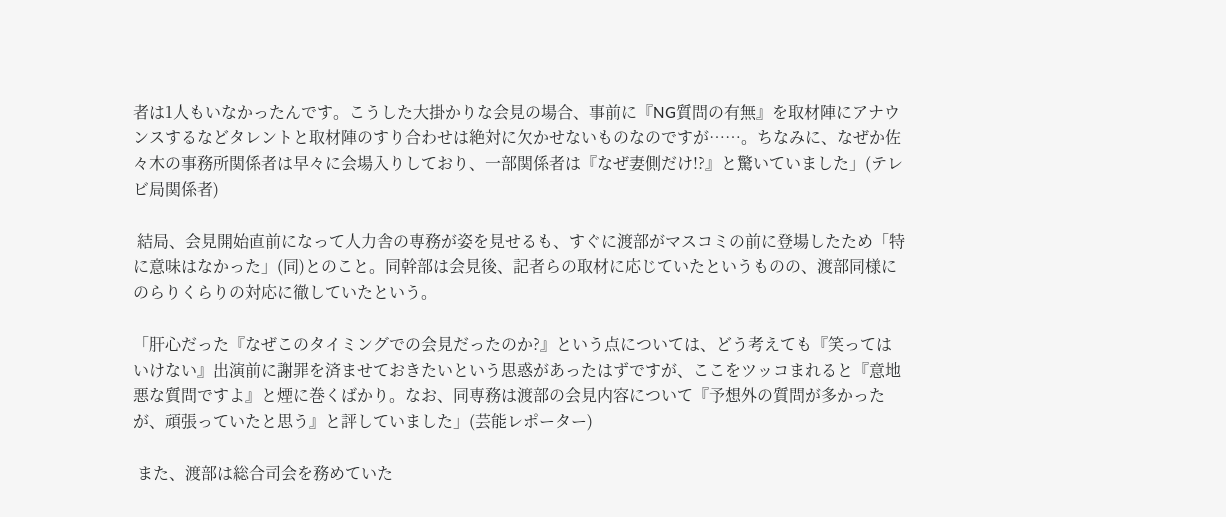者は1人もいなかったんです。こうした大掛かりな会見の場合、事前に『NG質問の有無』を取材陣にアナウンスするなどタレントと取材陣のすり合わせは絶対に欠かせないものなのですが……。ちなみに、なぜか佐々木の事務所関係者は早々に会場入りしており、一部関係者は『なぜ妻側だけ!?』と驚いていました」(テレビ局関係者)

 結局、会見開始直前になって人力舎の専務が姿を見せるも、すぐに渡部がマスコミの前に登場したため「特に意味はなかった」(同)とのこと。同幹部は会見後、記者らの取材に応じていたというものの、渡部同様にのらりくらりの対応に徹していたという。

「肝心だった『なぜこのタイミングでの会見だったのか?』という点については、どう考えても『笑ってはいけない』出演前に謝罪を済ませておきたいという思惑があったはずですが、ここをツッコまれると『意地悪な質問ですよ』と煙に巻くばかり。なお、同専務は渡部の会見内容について『予想外の質問が多かったが、頑張っていたと思う』と評していました」(芸能レポーター)

 また、渡部は総合司会を務めていた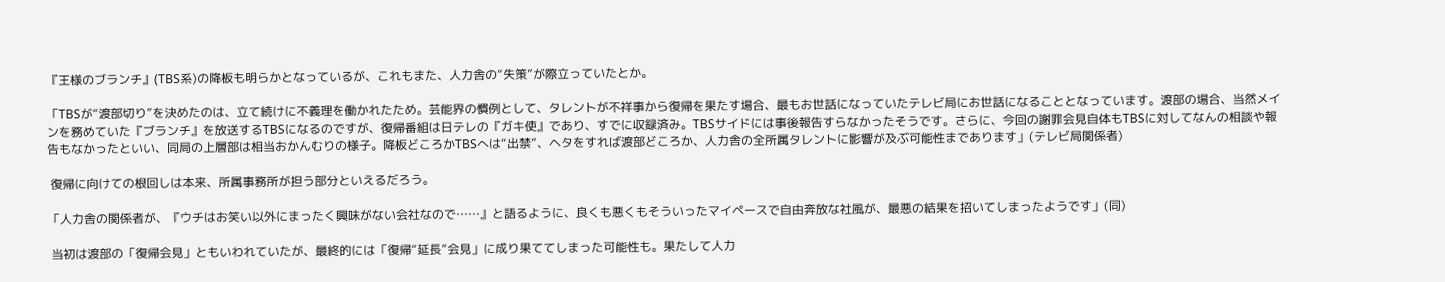『王様のブランチ』(TBS系)の降板も明らかとなっているが、これもまた、人力舎の“失策”が際立っていたとか。

「TBSが“渡部切り”を決めたのは、立て続けに不義理を働かれたため。芸能界の慣例として、タレントが不祥事から復帰を果たす場合、最もお世話になっていたテレビ局にお世話になることとなっています。渡部の場合、当然メインを務めていた『ブランチ』を放送するTBSになるのですが、復帰番組は日テレの『ガキ使』であり、すでに収録済み。TBSサイドには事後報告すらなかったそうです。さらに、今回の謝罪会見自体もTBSに対してなんの相談や報告もなかったといい、同局の上層部は相当おかんむりの様子。降板どころかTBSへは“出禁”、ヘタをすれば渡部どころか、人力舎の全所属タレントに影響が及ぶ可能性まであります」(テレビ局関係者)

 復帰に向けての根回しは本来、所属事務所が担う部分といえるだろう。

「人力舎の関係者が、『ウチはお笑い以外にまったく興味がない会社なので……』と語るように、良くも悪くもそういったマイペースで自由奔放な社風が、最悪の結果を招いてしまったようです」(同)

 当初は渡部の「復帰会見」ともいわれていたが、最終的には「復帰“延長”会見」に成り果ててしまった可能性も。果たして人力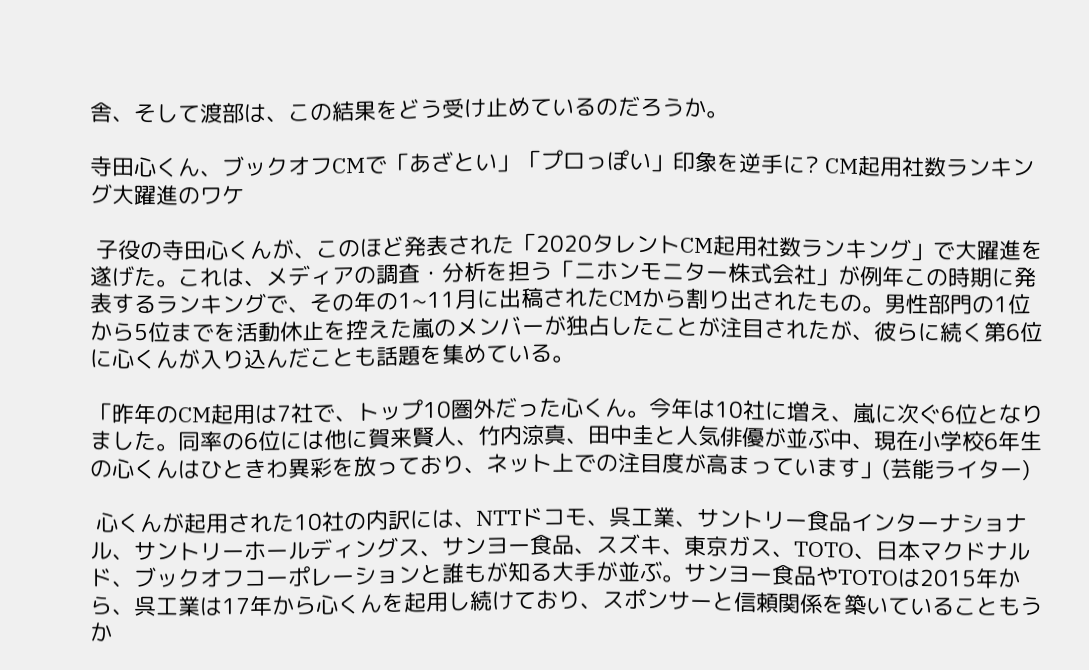舎、そして渡部は、この結果をどう受け止めているのだろうか。

寺田心くん、ブックオフCMで「あざとい」「プロっぽい」印象を逆手に? CM起用社数ランキング大躍進のワケ

 子役の寺田心くんが、このほど発表された「2020タレントCM起用社数ランキング」で大躍進を遂げた。これは、メディアの調査・分析を担う「ニホンモニター株式会社」が例年この時期に発表するランキングで、その年の1~11月に出稿されたCMから割り出されたもの。男性部門の1位から5位までを活動休止を控えた嵐のメンバーが独占したことが注目されたが、彼らに続く第6位に心くんが入り込んだことも話題を集めている。

「昨年のCM起用は7社で、トップ10圏外だった心くん。今年は10社に増え、嵐に次ぐ6位となりました。同率の6位には他に賀来賢人、竹内涼真、田中圭と人気俳優が並ぶ中、現在小学校6年生の心くんはひときわ異彩を放っており、ネット上での注目度が高まっています」(芸能ライター)

 心くんが起用された10社の内訳には、NTTドコモ、呉工業、サントリー食品インターナショナル、サントリーホールディングス、サンヨー食品、スズキ、東京ガス、TOTO、日本マクドナルド、ブックオフコーポレーションと誰もが知る大手が並ぶ。サンヨー食品やTOTOは2015年から、呉工業は17年から心くんを起用し続けており、スポンサーと信頼関係を築いていることもうか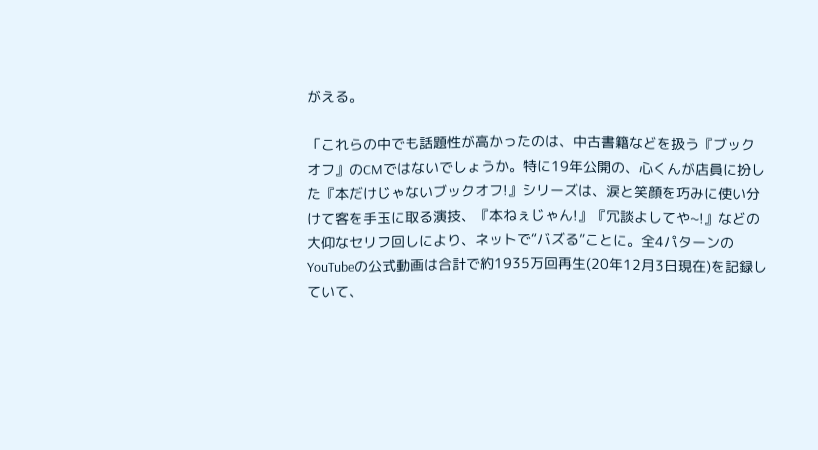がえる。

「これらの中でも話題性が高かったのは、中古書籍などを扱う『ブックオフ』のCMではないでしょうか。特に19年公開の、心くんが店員に扮した『本だけじゃないブックオフ!』シリーズは、涙と笑顔を巧みに使い分けて客を手玉に取る演技、『本ねぇじゃん!』『冗談よしてや~!』などの大仰なセリフ回しにより、ネットで“バズる”ことに。全4パターンのYouTubeの公式動画は合計で約1935万回再生(20年12月3日現在)を記録していて、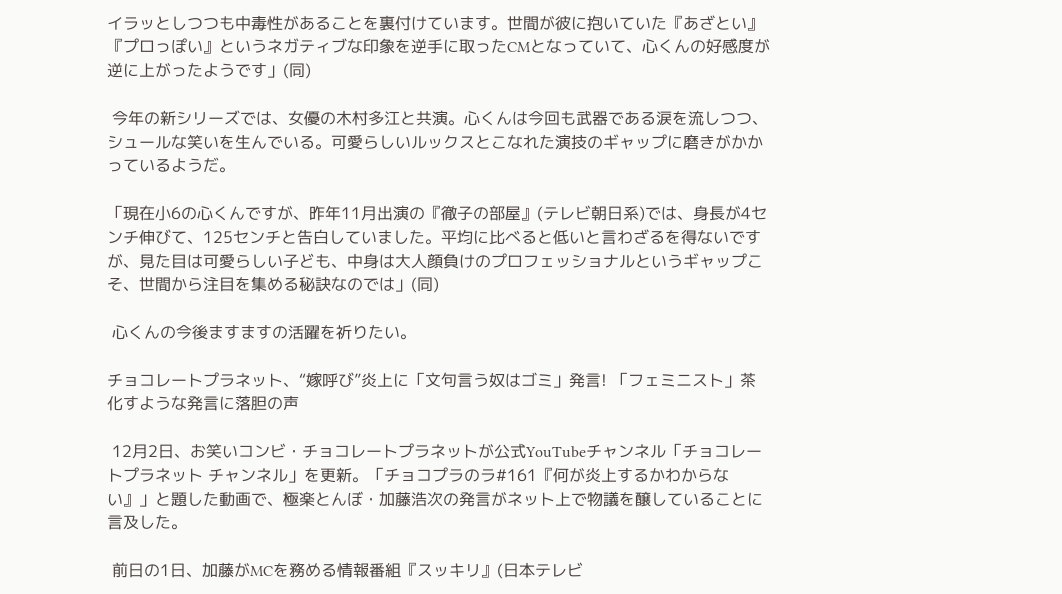イラッとしつつも中毒性があることを裏付けています。世間が彼に抱いていた『あざとい』『プロっぽい』というネガティブな印象を逆手に取ったCMとなっていて、心くんの好感度が逆に上がったようです」(同)

 今年の新シリーズでは、女優の木村多江と共演。心くんは今回も武器である涙を流しつつ、シュールな笑いを生んでいる。可愛らしいルックスとこなれた演技のギャップに磨きがかかっているようだ。

「現在小6の心くんですが、昨年11月出演の『徹子の部屋』(テレビ朝日系)では、身長が4センチ伸びて、125センチと告白していました。平均に比べると低いと言わざるを得ないですが、見た目は可愛らしい子ども、中身は大人顔負けのプロフェッショナルというギャップこそ、世間から注目を集める秘訣なのでは」(同)

 心くんの今後ますますの活躍を祈りたい。

チョコレートプラネット、“嫁呼び”炎上に「文句言う奴はゴミ」発言! 「フェミニスト」茶化すような発言に落胆の声

 12月2日、お笑いコンビ・チョコレートプラネットが公式YouTubeチャンネル「チョコレートプラネット チャンネル」を更新。「チョコプラのラ#161『何が炎上するかわからない』」と題した動画で、極楽とんぼ・加藤浩次の発言がネット上で物議を醸していることに言及した。

 前日の1日、加藤がMCを務める情報番組『スッキリ』(日本テレビ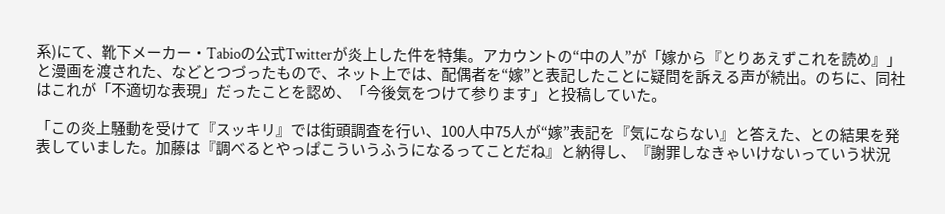系)にて、靴下メーカー・Tabioの公式Twitterが炎上した件を特集。アカウントの“中の人”が「嫁から『とりあえずこれを読め』」と漫画を渡された、などとつづったもので、ネット上では、配偶者を“嫁”と表記したことに疑問を訴える声が続出。のちに、同社はこれが「不適切な表現」だったことを認め、「今後気をつけて参ります」と投稿していた。

「この炎上騒動を受けて『スッキリ』では街頭調査を行い、100人中75人が“嫁”表記を『気にならない』と答えた、との結果を発表していました。加藤は『調べるとやっぱこういうふうになるってことだね』と納得し、『謝罪しなきゃいけないっていう状況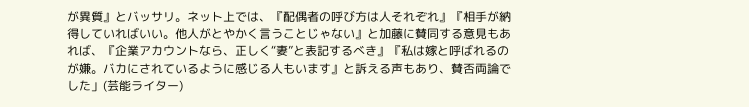が異質』とバッサリ。ネット上では、『配偶者の呼び方は人それぞれ』『相手が納得していればいい。他人がとやかく言うことじゃない』と加藤に賛同する意見もあれば、『企業アカウントなら、正しく“妻”と表記するべき』『私は嫁と呼ばれるのが嫌。バカにされているように感じる人もいます』と訴える声もあり、賛否両論でした」(芸能ライター)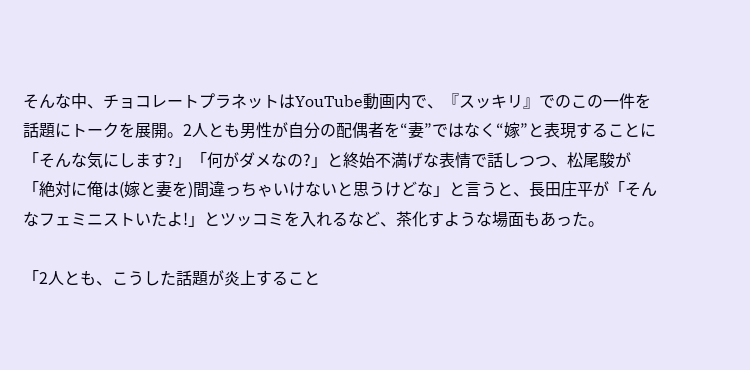そんな中、チョコレートプラネットはYouTube動画内で、『スッキリ』でのこの一件を話題にトークを展開。2人とも男性が自分の配偶者を“妻”ではなく“嫁”と表現することに「そんな気にします?」「何がダメなの?」と終始不満げな表情で話しつつ、松尾駿が「絶対に俺は(嫁と妻を)間違っちゃいけないと思うけどな」と言うと、長田庄平が「そんなフェミニストいたよ!」とツッコミを入れるなど、茶化すような場面もあった。

「2人とも、こうした話題が炎上すること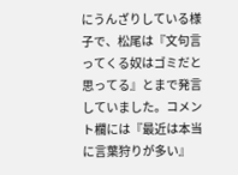にうんざりしている様子で、松尾は『文句言ってくる奴はゴミだと思ってる』とまで発言していました。コメント欄には『最近は本当に言葉狩りが多い』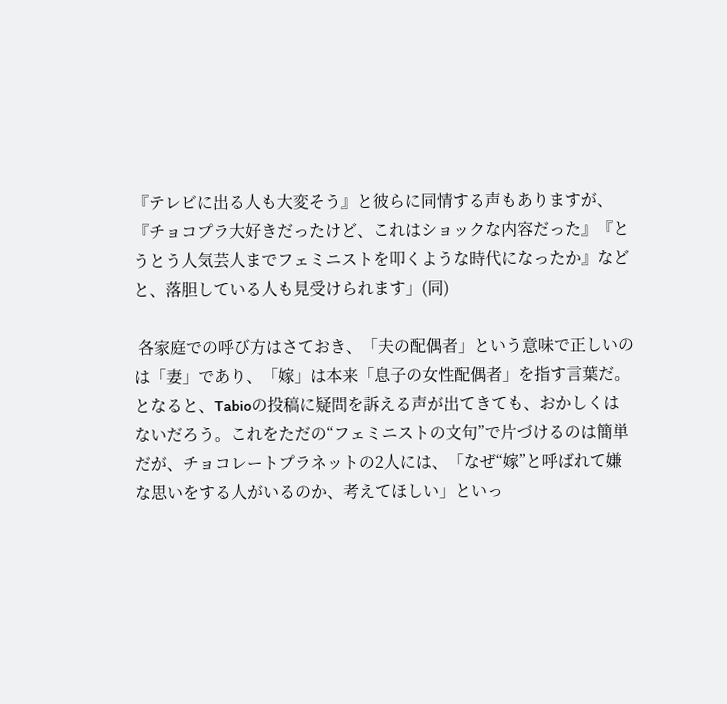『テレビに出る人も大変そう』と彼らに同情する声もありますが、『チョコプラ大好きだったけど、これはショックな内容だった』『とうとう人気芸人までフェミニストを叩くような時代になったか』などと、落胆している人も見受けられます」(同)

 各家庭での呼び方はさておき、「夫の配偶者」という意味で正しいのは「妻」であり、「嫁」は本来「息子の女性配偶者」を指す言葉だ。となると、Tabioの投稿に疑問を訴える声が出てきても、おかしくはないだろう。これをただの“フェミニストの文句”で片づけるのは簡単だが、チョコレートプラネットの2人には、「なぜ“嫁”と呼ばれて嫌な思いをする人がいるのか、考えてほしい」といっ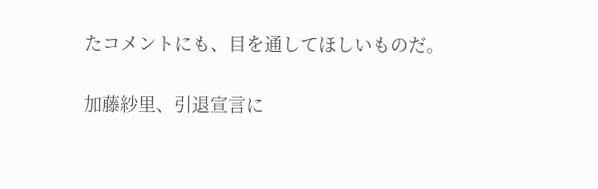たコメントにも、目を通してほしいものだ。

加藤紗里、引退宣言に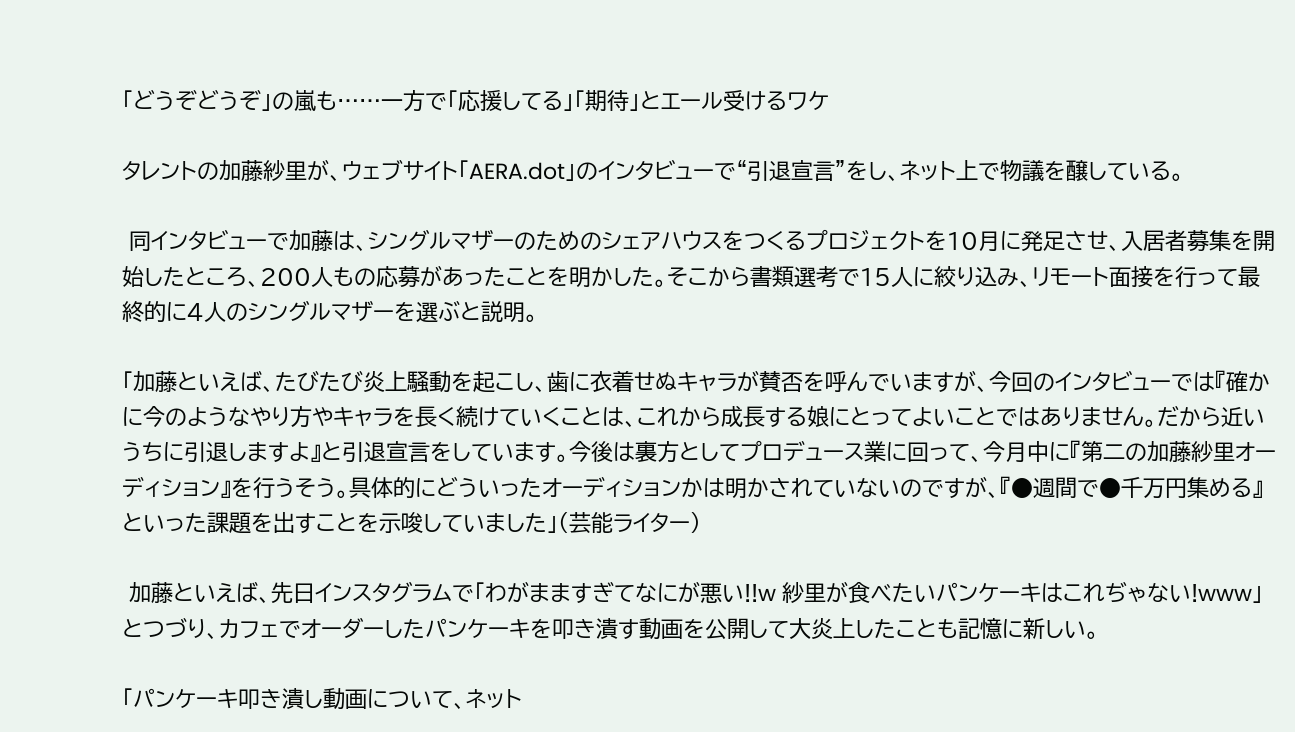「どうぞどうぞ」の嵐も……一方で「応援してる」「期待」とエール受けるワケ

タレントの加藤紗里が、ウェブサイト「AERA.dot」のインタビューで“引退宣言”をし、ネット上で物議を醸している。

 同インタビューで加藤は、シングルマザーのためのシェアハウスをつくるプロジェクトを10月に発足させ、入居者募集を開始したところ、200人もの応募があったことを明かした。そこから書類選考で15人に絞り込み、リモート面接を行って最終的に4人のシングルマザーを選ぶと説明。

「加藤といえば、たびたび炎上騒動を起こし、歯に衣着せぬキャラが賛否を呼んでいますが、今回のインタビューでは『確かに今のようなやり方やキャラを長く続けていくことは、これから成長する娘にとってよいことではありません。だから近いうちに引退しますよ』と引退宣言をしています。今後は裏方としてプロデュース業に回って、今月中に『第二の加藤紗里オーディション』を行うそう。具体的にどういったオーディションかは明かされていないのですが、『●週間で●千万円集める』といった課題を出すことを示唆していました」(芸能ライター)

 加藤といえば、先日インスタグラムで「わがまますぎてなにが悪い!!w 紗里が食べたいパンケーキはこれぢゃない!www」とつづり、カフェでオーダーしたパンケーキを叩き潰す動画を公開して大炎上したことも記憶に新しい。

「パンケーキ叩き潰し動画について、ネット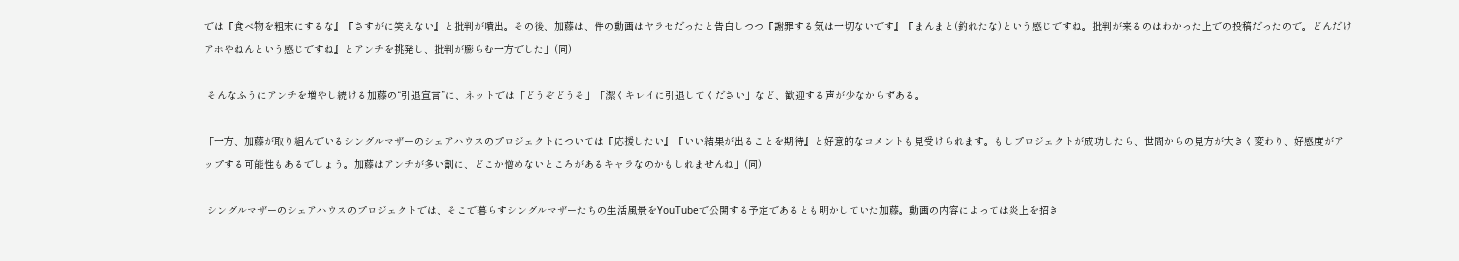では『食べ物を粗末にするな』『さすがに笑えない』と批判が噴出。その後、加藤は、件の動画はヤラセだったと告白しつつ『謝罪する気は一切ないです』『まんまと(釣れたな)という感じですね。批判が来るのはわかった上での投稿だったので。どんだけアホやねんという感じですね』とアンチを挑発し、批判が膨らむ一方でした」(同)

 そんなふうにアンチを増やし続ける加藤の“引退宣言”に、ネットでは「どうぞどうそ」「潔くキレイに引退してください」など、歓迎する声が少なからずある。

「一方、加藤が取り組んでいるシングルマザーのシェアハウスのプロジェクトについては『応援したい』『いい結果が出ることを期待』と好意的なコメントも見受けられます。もしプロジェクトが成功したら、世間からの見方が大きく変わり、好感度がアップする可能性もあるでしょう。加藤はアンチが多い割に、どこか憎めないところがあるキャラなのかもしれませんね」(同)

 シングルマザーのシェアハウスのプロジェクトでは、そこで暮らすシングルマザーたちの生活風景をYouTubeで公開する予定であるとも明かしていた加藤。動画の内容によっては炎上を招き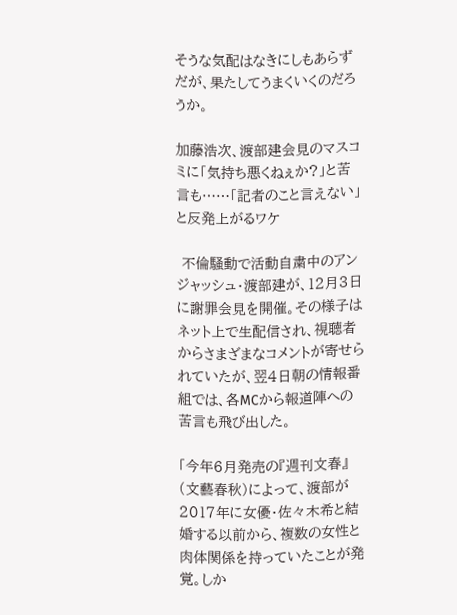そうな気配はなきにしもあらずだが、果たしてうまくいくのだろうか。

加藤浩次、渡部建会見のマスコミに「気持ち悪くねぇか?」と苦言も……「記者のこと言えない」と反発上がるワケ

 不倫騒動で活動自粛中のアンジャッシュ・渡部建が、12月3日に謝罪会見を開催。その様子はネット上で生配信され、視聴者からさまざまなコメントが寄せられていたが、翌4日朝の情報番組では、各MCから報道陣への苦言も飛び出した。

「今年6月発売の『週刊文春』(文藝春秋)によって、渡部が2017年に女優・佐々木希と結婚する以前から、複数の女性と肉体関係を持っていたことが発覚。しか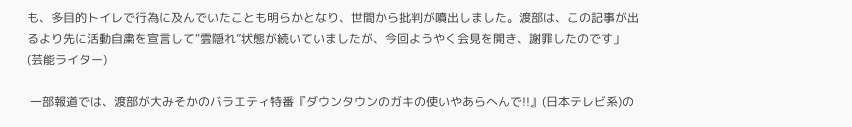も、多目的トイレで行為に及んでいたことも明らかとなり、世間から批判が噴出しました。渡部は、この記事が出るより先に活動自粛を宣言して“雲隠れ”状態が続いていましたが、今回ようやく会見を開き、謝罪したのです」(芸能ライター)

 一部報道では、渡部が大みそかのバラエティ特番『ダウンタウンのガキの使いやあらへんで!!』(日本テレビ系)の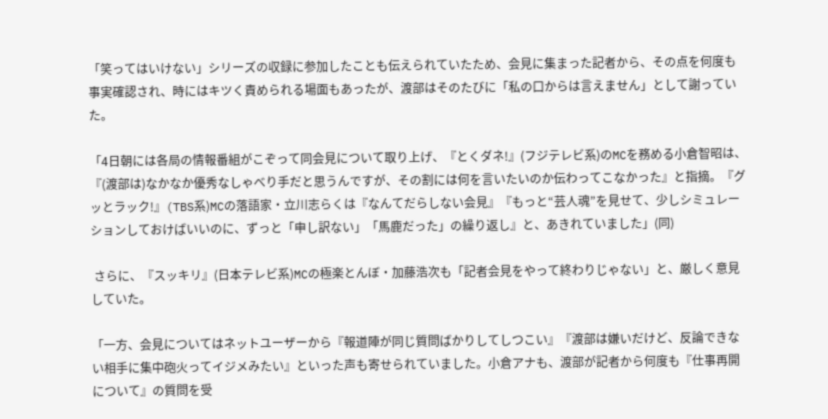「笑ってはいけない」シリーズの収録に参加したことも伝えられていたため、会見に集まった記者から、その点を何度も事実確認され、時にはキツく責められる場面もあったが、渡部はそのたびに「私の口からは言えません」として謝っていた。

「4日朝には各局の情報番組がこぞって同会見について取り上げ、『とくダネ!』(フジテレビ系)のMCを務める小倉智昭は、『(渡部は)なかなか優秀なしゃべり手だと思うんですが、その割には何を言いたいのか伝わってこなかった』と指摘。『グッとラック!』(TBS系)MCの落語家・立川志らくは『なんてだらしない会見』『もっと“芸人魂”を見せて、少しシミュレーションしておけばいいのに、ずっと「申し訳ない」「馬鹿だった」の繰り返し』と、あきれていました」(同)

 さらに、『スッキリ』(日本テレビ系)MCの極楽とんぼ・加藤浩次も「記者会見をやって終わりじゃない」と、厳しく意見していた。

「一方、会見についてはネットユーザーから『報道陣が同じ質問ばかりしてしつこい』『渡部は嫌いだけど、反論できない相手に集中砲火ってイジメみたい』といった声も寄せられていました。小倉アナも、渡部が記者から何度も『仕事再開について』の質問を受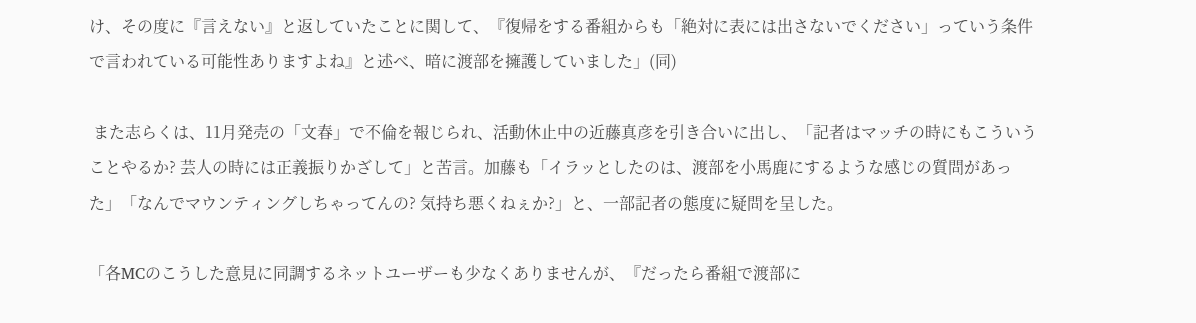け、その度に『言えない』と返していたことに関して、『復帰をする番組からも「絶対に表には出さないでください」っていう条件で言われている可能性ありますよね』と述べ、暗に渡部を擁護していました」(同)

 また志らくは、11月発売の「文春」で不倫を報じられ、活動休止中の近藤真彦を引き合いに出し、「記者はマッチの時にもこういうことやるか? 芸人の時には正義振りかざして」と苦言。加藤も「イラッとしたのは、渡部を小馬鹿にするような感じの質問があった」「なんでマウンティングしちゃってんの? 気持ち悪くねぇか?」と、一部記者の態度に疑問を呈した。

「各MCのこうした意見に同調するネットユーザーも少なくありませんが、『だったら番組で渡部に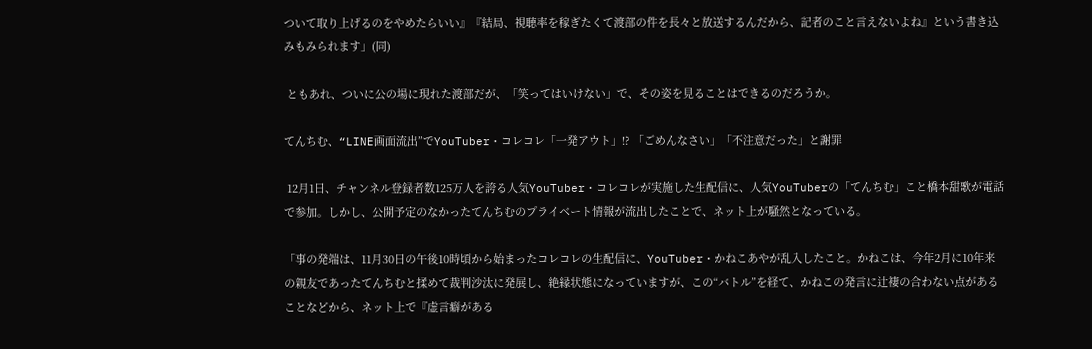ついて取り上げるのをやめたらいい』『結局、視聴率を稼ぎたくて渡部の件を長々と放送するんだから、記者のこと言えないよね』という書き込みもみられます」(同)

 ともあれ、ついに公の場に現れた渡部だが、「笑ってはいけない」で、その姿を見ることはできるのだろうか。

てんちむ、“LINE画面流出”でYouTuber・コレコレ「一発アウト」!? 「ごめんなさい」「不注意だった」と謝罪

 12月1日、チャンネル登録者数125万人を誇る人気YouTuber・コレコレが実施した生配信に、人気YouTuberの「てんちむ」こと橋本甜歌が電話で参加。しかし、公開予定のなかったてんちむのプライベート情報が流出したことで、ネット上が騒然となっている。

「事の発端は、11月30日の午後10時頃から始まったコレコレの生配信に、YouTuber・かねこあやが乱入したこと。かねこは、今年2月に10年来の親友であったてんちむと揉めて裁判沙汰に発展し、絶縁状態になっていますが、この“バトル”を経て、かねこの発言に辻褄の合わない点があることなどから、ネット上で『虚言癖がある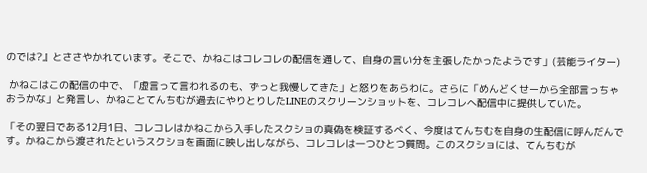のでは?』とささやかれています。そこで、かねこはコレコレの配信を通して、自身の言い分を主張したかったようです」(芸能ライター)

 かねこはこの配信の中で、「虚言って言われるのも、ずっと我慢してきた」と怒りをあらわに。さらに「めんどくせーから全部言っちゃおうかな」と発言し、かねことてんちむが過去にやりとりしたLINEのスクリーンショットを、コレコレへ配信中に提供していた。

「その翌日である12月1日、コレコレはかねこから入手したスクショの真偽を検証するべく、今度はてんちむを自身の生配信に呼んだんです。かねこから渡されたというスクショを画面に映し出しながら、コレコレは一つひとつ質問。このスクショには、てんちむが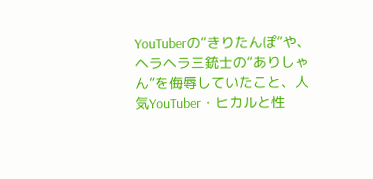YouTuberの“きりたんぽ”や、ヘラヘラ三銃士の“ありしゃん”を侮辱していたこと、人気YouTuber・ヒカルと性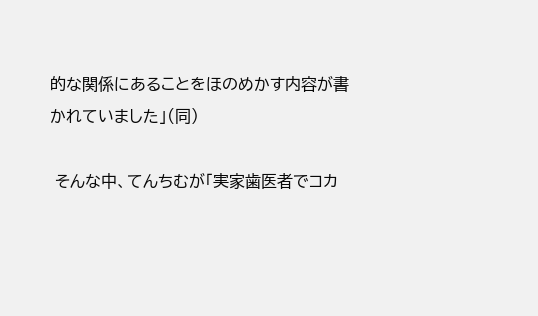的な関係にあることをほのめかす内容が書かれていました」(同)

 そんな中、てんちむが「実家歯医者でコカ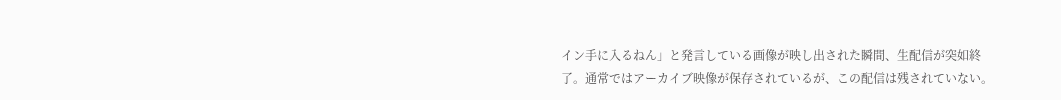イン手に入るねん」と発言している画像が映し出された瞬間、生配信が突如終了。通常ではアーカイブ映像が保存されているが、この配信は残されていない。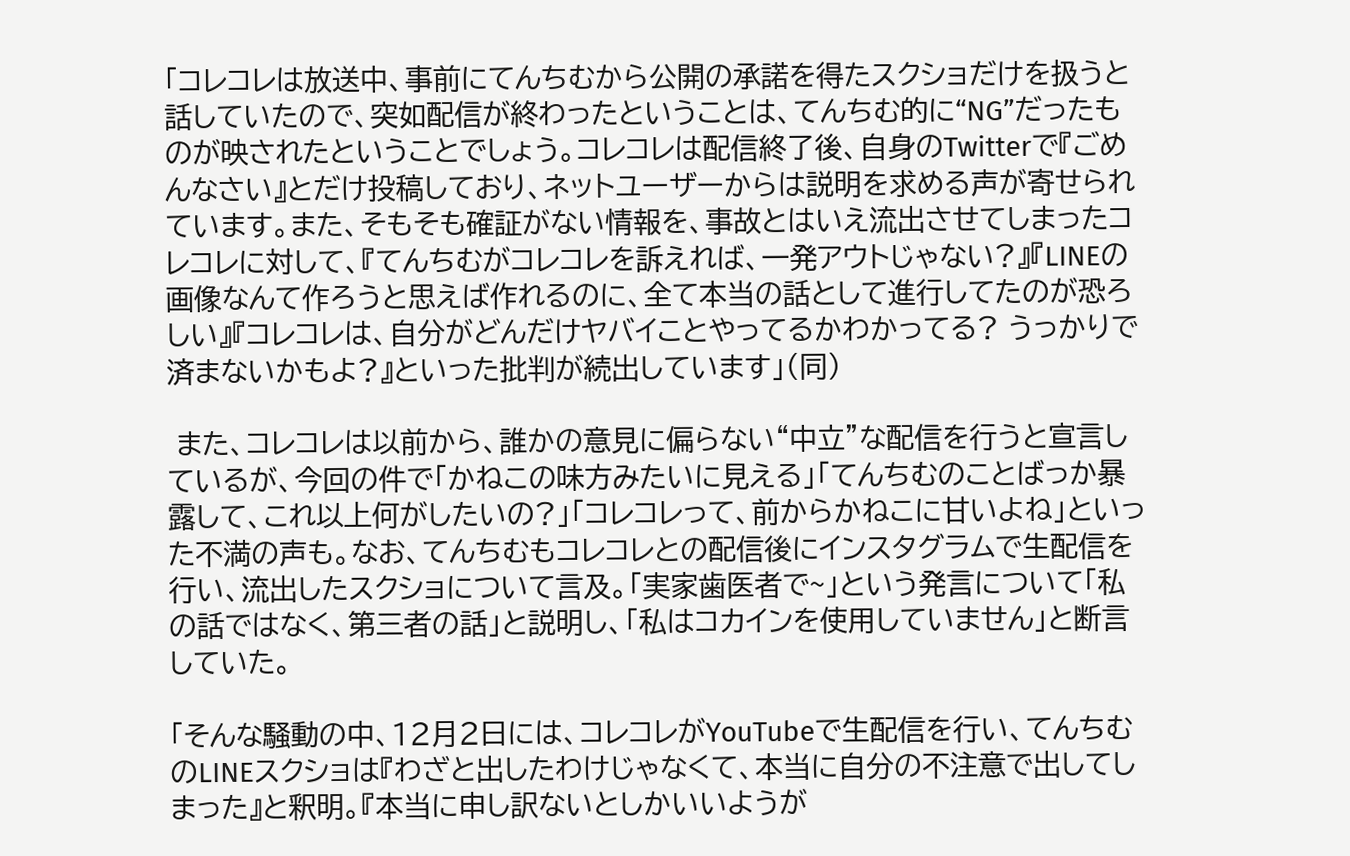「コレコレは放送中、事前にてんちむから公開の承諾を得たスクショだけを扱うと話していたので、突如配信が終わったということは、てんちむ的に“NG”だったものが映されたということでしょう。コレコレは配信終了後、自身のTwitterで『ごめんなさい』とだけ投稿しており、ネットユーザーからは説明を求める声が寄せられています。また、そもそも確証がない情報を、事故とはいえ流出させてしまったコレコレに対して、『てんちむがコレコレを訴えれば、一発アウトじゃない?』『LINEの画像なんて作ろうと思えば作れるのに、全て本当の話として進行してたのが恐ろしい』『コレコレは、自分がどんだけヤバイことやってるかわかってる? うっかりで済まないかもよ?』といった批判が続出しています」(同)

 また、コレコレは以前から、誰かの意見に偏らない“中立”な配信を行うと宣言しているが、今回の件で「かねこの味方みたいに見える」「てんちむのことばっか暴露して、これ以上何がしたいの?」「コレコレって、前からかねこに甘いよね」といった不満の声も。なお、てんちむもコレコレとの配信後にインスタグラムで生配信を行い、流出したスクショについて言及。「実家歯医者で~」という発言について「私の話ではなく、第三者の話」と説明し、「私はコカインを使用していません」と断言していた。

「そんな騒動の中、12月2日には、コレコレがYouTubeで生配信を行い、てんちむのLINEスクショは『わざと出したわけじゃなくて、本当に自分の不注意で出してしまった』と釈明。『本当に申し訳ないとしかいいようが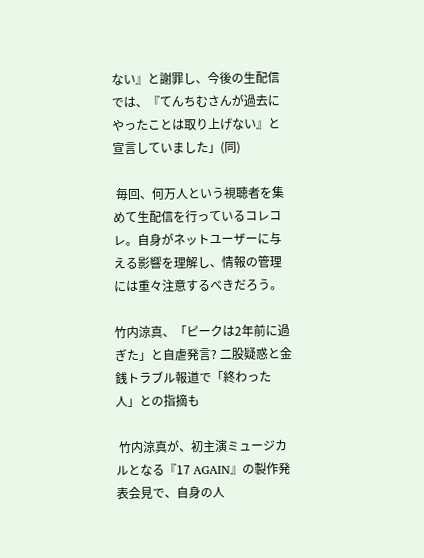ない』と謝罪し、今後の生配信では、『てんちむさんが過去にやったことは取り上げない』と宣言していました」(同)

 毎回、何万人という視聴者を集めて生配信を行っているコレコレ。自身がネットユーザーに与える影響を理解し、情報の管理には重々注意するべきだろう。

竹内涼真、「ピークは2年前に過ぎた」と自虐発言? 二股疑惑と金銭トラブル報道で「終わった人」との指摘も

 竹内涼真が、初主演ミュージカルとなる『17 AGAIN』の製作発表会見で、自身の人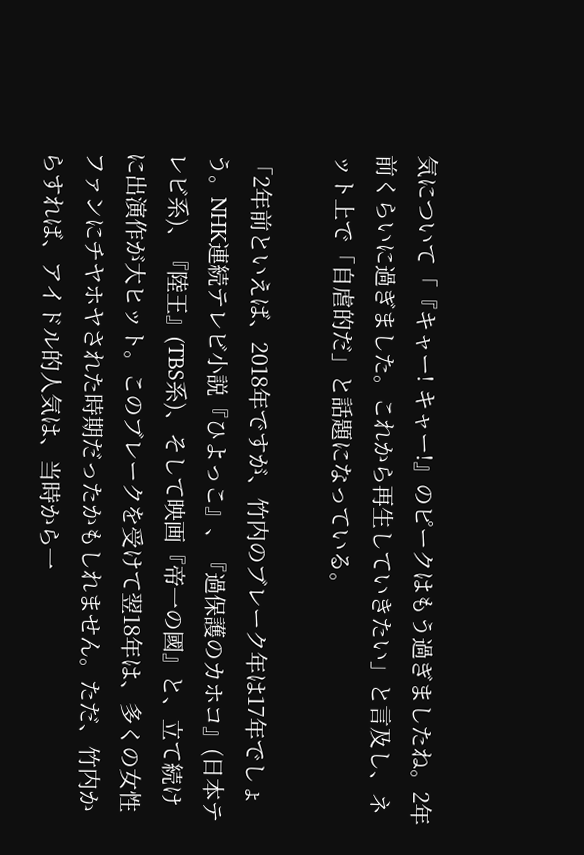気について「『キャー! キャー!』のピークはもう過ぎましたね。2年前くらいに過ぎました。これから再生していきたい」と言及し、ネット上で「自虐的だ」と話題になっている。

「2年前といえば、2018年ですが、竹内のブレーク年は17年でしょう。NHK連続テレビ小説『ひよっこ』、『過保護のカホコ』(日本テレビ系)、『陸王』(TBS系)、そして映画『帝一の國』と、立て続けに出演作が大ヒット。このブレークを受けて翌18年は、多くの女性ファンにチヤホヤされた時期だったかもしれません。ただ、竹内からすれば、アイドル的人気は、当時から一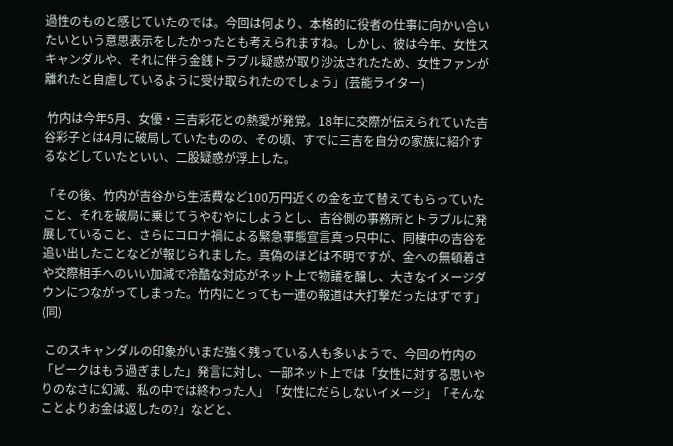過性のものと感じていたのでは。今回は何より、本格的に役者の仕事に向かい合いたいという意思表示をしたかったとも考えられますね。しかし、彼は今年、女性スキャンダルや、それに伴う金銭トラブル疑惑が取り沙汰されたため、女性ファンが離れたと自虐しているように受け取られたのでしょう」(芸能ライター)

 竹内は今年5月、女優・三吉彩花との熱愛が発覚。18年に交際が伝えられていた吉谷彩子とは4月に破局していたものの、その頃、すでに三吉を自分の家族に紹介するなどしていたといい、二股疑惑が浮上した。

「その後、竹内が吉谷から生活費など100万円近くの金を立て替えてもらっていたこと、それを破局に乗じてうやむやにしようとし、吉谷側の事務所とトラブルに発展していること、さらにコロナ禍による緊急事態宣言真っ只中に、同棲中の吉谷を追い出したことなどが報じられました。真偽のほどは不明ですが、金への無頓着さや交際相手へのいい加減で冷酷な対応がネット上で物議を醸し、大きなイメージダウンにつながってしまった。竹内にとっても一連の報道は大打撃だったはずです」(同)

 このスキャンダルの印象がいまだ強く残っている人も多いようで、今回の竹内の「ピークはもう過ぎました」発言に対し、一部ネット上では「女性に対する思いやりのなさに幻滅、私の中では終わった人」「女性にだらしないイメージ」「そんなことよりお金は返したの?」などと、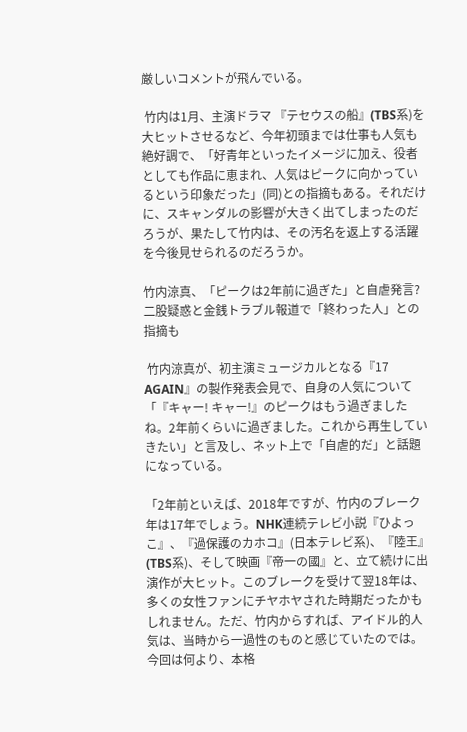厳しいコメントが飛んでいる。

 竹内は1月、主演ドラマ 『テセウスの船』(TBS系)を大ヒットさせるなど、今年初頭までは仕事も人気も絶好調で、「好青年といったイメージに加え、役者としても作品に恵まれ、人気はピークに向かっているという印象だった」(同)との指摘もある。それだけに、スキャンダルの影響が大きく出てしまったのだろうが、果たして竹内は、その汚名を返上する活躍を今後見せられるのだろうか。

竹内涼真、「ピークは2年前に過ぎた」と自虐発言? 二股疑惑と金銭トラブル報道で「終わった人」との指摘も

 竹内涼真が、初主演ミュージカルとなる『17 AGAIN』の製作発表会見で、自身の人気について「『キャー! キャー!』のピークはもう過ぎましたね。2年前くらいに過ぎました。これから再生していきたい」と言及し、ネット上で「自虐的だ」と話題になっている。

「2年前といえば、2018年ですが、竹内のブレーク年は17年でしょう。NHK連続テレビ小説『ひよっこ』、『過保護のカホコ』(日本テレビ系)、『陸王』(TBS系)、そして映画『帝一の國』と、立て続けに出演作が大ヒット。このブレークを受けて翌18年は、多くの女性ファンにチヤホヤされた時期だったかもしれません。ただ、竹内からすれば、アイドル的人気は、当時から一過性のものと感じていたのでは。今回は何より、本格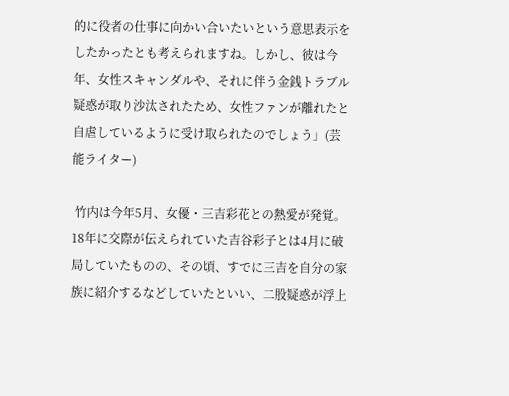的に役者の仕事に向かい合いたいという意思表示をしたかったとも考えられますね。しかし、彼は今年、女性スキャンダルや、それに伴う金銭トラブル疑惑が取り沙汰されたため、女性ファンが離れたと自虐しているように受け取られたのでしょう」(芸能ライター)

 竹内は今年5月、女優・三吉彩花との熱愛が発覚。18年に交際が伝えられていた吉谷彩子とは4月に破局していたものの、その頃、すでに三吉を自分の家族に紹介するなどしていたといい、二股疑惑が浮上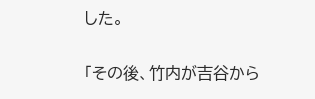した。

「その後、竹内が吉谷から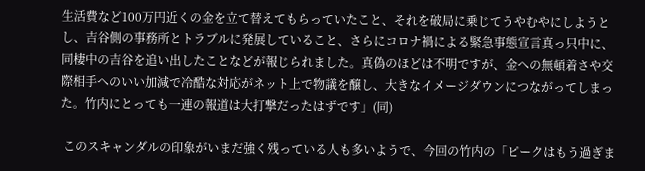生活費など100万円近くの金を立て替えてもらっていたこと、それを破局に乗じてうやむやにしようとし、吉谷側の事務所とトラブルに発展していること、さらにコロナ禍による緊急事態宣言真っ只中に、同棲中の吉谷を追い出したことなどが報じられました。真偽のほどは不明ですが、金への無頓着さや交際相手へのいい加減で冷酷な対応がネット上で物議を醸し、大きなイメージダウンにつながってしまった。竹内にとっても一連の報道は大打撃だったはずです」(同)

 このスキャンダルの印象がいまだ強く残っている人も多いようで、今回の竹内の「ピークはもう過ぎま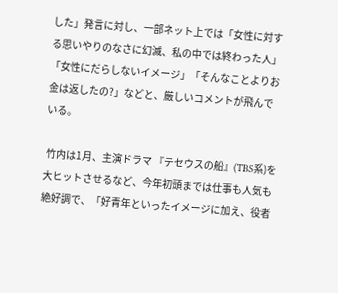した」発言に対し、一部ネット上では「女性に対する思いやりのなさに幻滅、私の中では終わった人」「女性にだらしないイメージ」「そんなことよりお金は返したの?」などと、厳しいコメントが飛んでいる。

 竹内は1月、主演ドラマ 『テセウスの船』(TBS系)を大ヒットさせるなど、今年初頭までは仕事も人気も絶好調で、「好青年といったイメージに加え、役者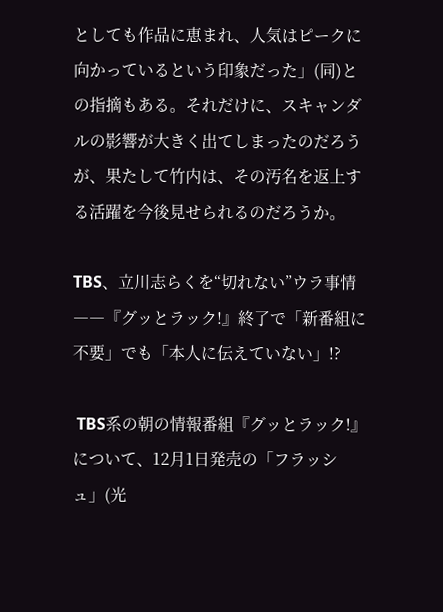としても作品に恵まれ、人気はピークに向かっているという印象だった」(同)との指摘もある。それだけに、スキャンダルの影響が大きく出てしまったのだろうが、果たして竹内は、その汚名を返上する活躍を今後見せられるのだろうか。

TBS、立川志らくを“切れない”ウラ事情――『グッとラック!』終了で「新番組に不要」でも「本人に伝えていない」!?

 TBS系の朝の情報番組『グッとラック!』について、12月1日発売の「フラッシュ」(光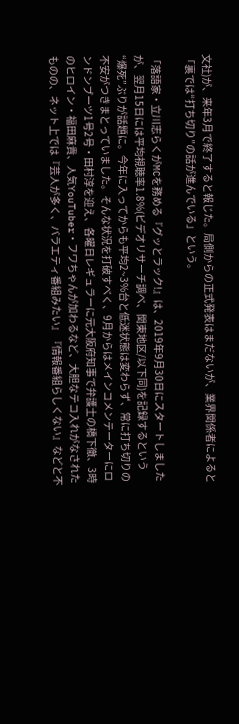文社)が、来年3月で終了すると報じた。局側からの正式発表はまだないが、業界関係者によると「裏では“打ち切り”の話が進んでいる」という。

「落語家・立川志らくがMCを務める『グッとラック!』は、2019年9月30日にスタートしましたが、翌月15日には平均視聴率1.8%(ビデオリサーチ調べ、関東地区/以下同)を記録するという“爆死”ぶりが話題に。今年に入ってからも平均2~3%台と低迷状態は変わらず、常に打ち切りの不安がつきまとっていました。そんな状況を打破すべく、9月からはメインコメンテーターにロンドンブーツ1号2号・田村淳を迎え、各曜日レギュラーに元大阪府知事で弁護士の橋下徹、3時のヒロイン・福田麻貴、人気YouTuber・フワちゃんが加わるなど、大胆なテコ入れがなされたものの、ネット上では『芸人が多く、バラエティ番組みたい』『情報番組らしくない』などと不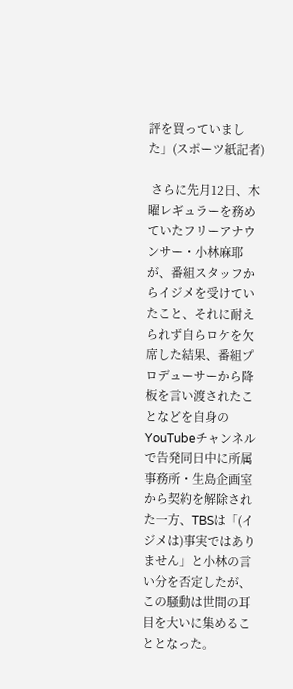評を買っていました」(スポーツ紙記者)

 さらに先月12日、木曜レギュラーを務めていたフリーアナウンサー・小林麻耶が、番組スタッフからイジメを受けていたこと、それに耐えられず自らロケを欠席した結果、番組プロデューサーから降板を言い渡されたことなどを自身のYouTubeチャンネルで告発同日中に所属事務所・生島企画室から契約を解除された一方、TBSは「(イジメは)事実ではありません」と小林の言い分を否定したが、この騒動は世間の耳目を大いに集めることとなった。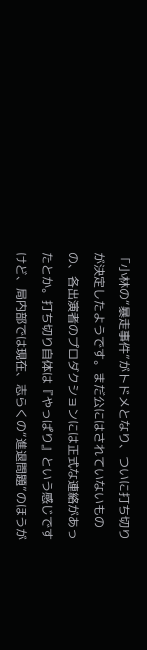「小林の“暴走事件”がトドメとなり、ついに打ち切りが決定したようです。まだ公にはされていないものの、各出演者のプロダクションには正式な連絡があったとか。打ち切り自体は『やっぱり』という感じですけど、局内部では現在、志らくの“進退問題”のほうが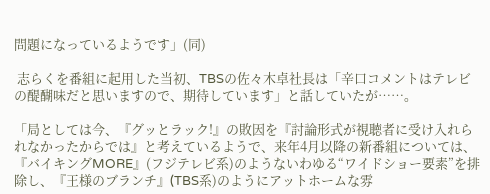問題になっているようです」(同)

 志らくを番組に起用した当初、TBSの佐々木卓社長は「辛口コメントはテレビの醍醐味だと思いますので、期待しています」と話していたが……。

「局としては今、『グッとラック!』の敗因を『討論形式が視聴者に受け入れられなかったからでは』と考えているようで、来年4月以降の新番組については、『バイキングMORE』(フジテレビ系)のようないわゆる“ワイドショー要素”を排除し、『王様のブランチ』(TBS系)のようにアットホームな雰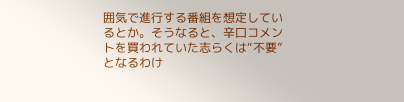囲気で進行する番組を想定しているとか。そうなると、辛口コメントを買われていた志らくは“不要”となるわけ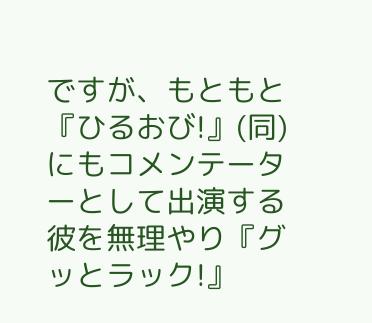ですが、もともと『ひるおび!』(同)にもコメンテーターとして出演する彼を無理やり『グッとラック!』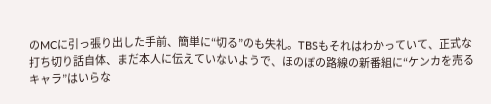のMCに引っ張り出した手前、簡単に“切る”のも失礼。TBSもそれはわかっていて、正式な打ち切り話自体、まだ本人に伝えていないようで、ほのぼの路線の新番組に“ケンカを売るキャラ”はいらな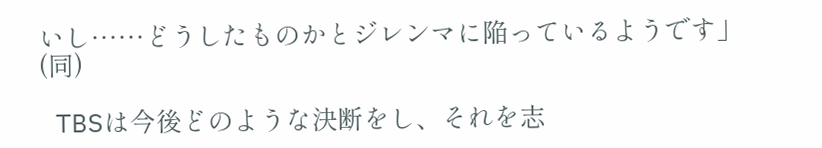いし……どうしたものかとジレンマに陥っているようです」(同)

 TBSは今後どのような決断をし、それを志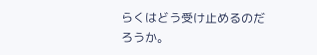らくはどう受け止めるのだろうか。